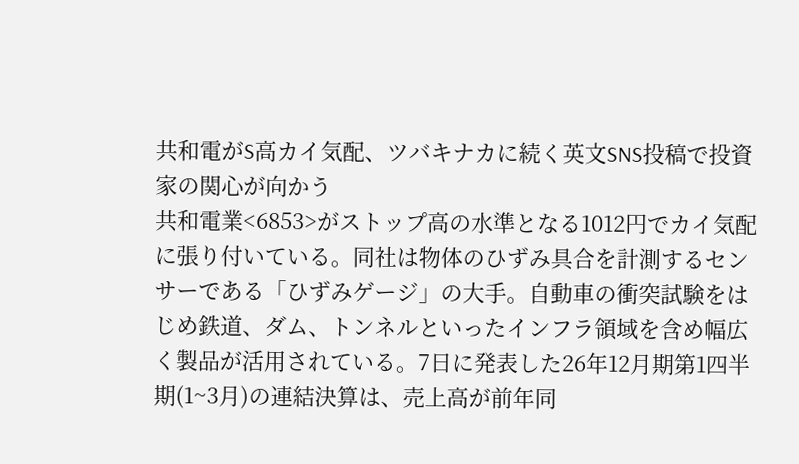共和電がS高カイ気配、ツバキナカに続く英文SNS投稿で投資家の関心が向かう
共和電業<6853>がストップ高の水準となる1012円でカイ気配に張り付いている。同社は物体のひずみ具合を計測するセンサーである「ひずみゲージ」の大手。自動車の衝突試験をはじめ鉄道、ダム、トンネルといったインフラ領域を含め幅広く製品が活用されている。7日に発表した26年12月期第1四半期(1~3月)の連結決算は、売上高が前年同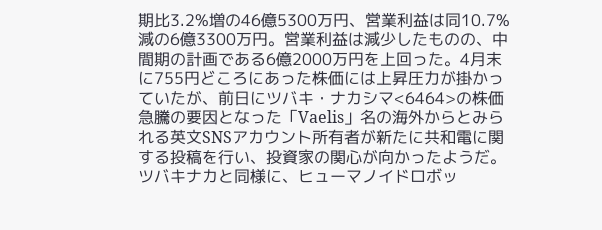期比3.2%増の46億5300万円、営業利益は同10.7%減の6億3300万円。営業利益は減少したものの、中間期の計画である6億2000万円を上回った。4月末に755円どころにあった株価には上昇圧力が掛かっていたが、前日にツバキ・ナカシマ<6464>の株価急騰の要因となった「Vaelis」名の海外からとみられる英文SNSアカウント所有者が新たに共和電に関する投稿を行い、投資家の関心が向かったようだ。ツバキナカと同様に、ヒューマノイドロボッ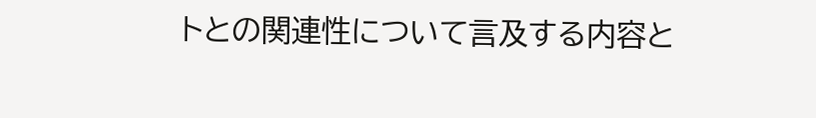トとの関連性について言及する内容と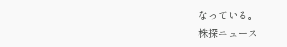なっている。
株探ニュース